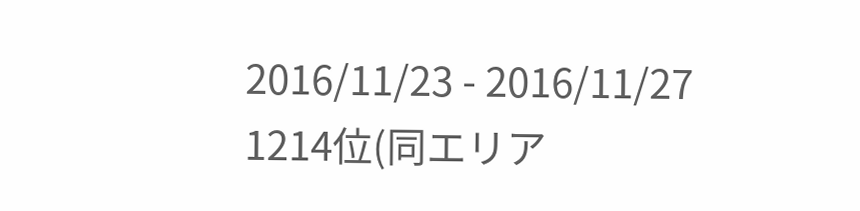2016/11/23 - 2016/11/27
1214位(同エリア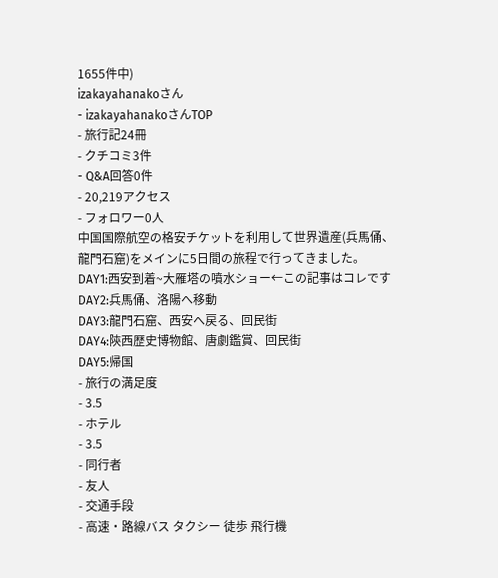1655件中)
izakayahanakoさん
- izakayahanakoさんTOP
- 旅行記24冊
- クチコミ3件
- Q&A回答0件
- 20,219アクセス
- フォロワー0人
中国国際航空の格安チケットを利用して世界遺産(兵馬俑、龍門石窟)をメインに5日間の旅程で行ってきました。
DAY1:西安到着~大雁塔の噴水ショー←この記事はコレです
DAY2:兵馬俑、洛陽へ移動
DAY3:龍門石窟、西安へ戻る、回民街
DAY4:陝西歴史博物館、唐劇鑑賞、回民街
DAY5:帰国
- 旅行の満足度
- 3.5
- ホテル
- 3.5
- 同行者
- 友人
- 交通手段
- 高速・路線バス タクシー 徒歩 飛行機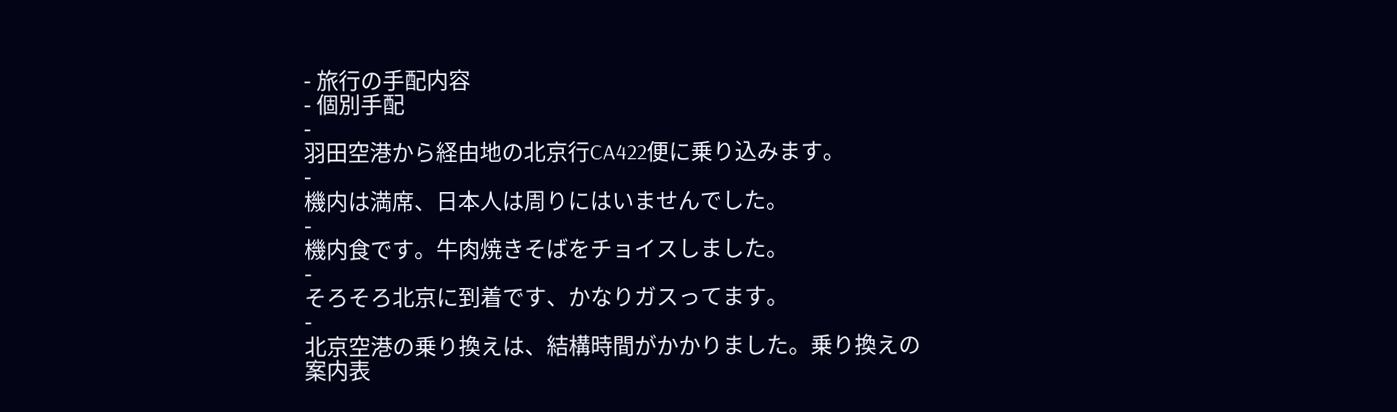- 旅行の手配内容
- 個別手配
-
羽田空港から経由地の北京行CA422便に乗り込みます。
-
機内は満席、日本人は周りにはいませんでした。
-
機内食です。牛肉焼きそばをチョイスしました。
-
そろそろ北京に到着です、かなりガスってます。
-
北京空港の乗り換えは、結構時間がかかりました。乗り換えの案内表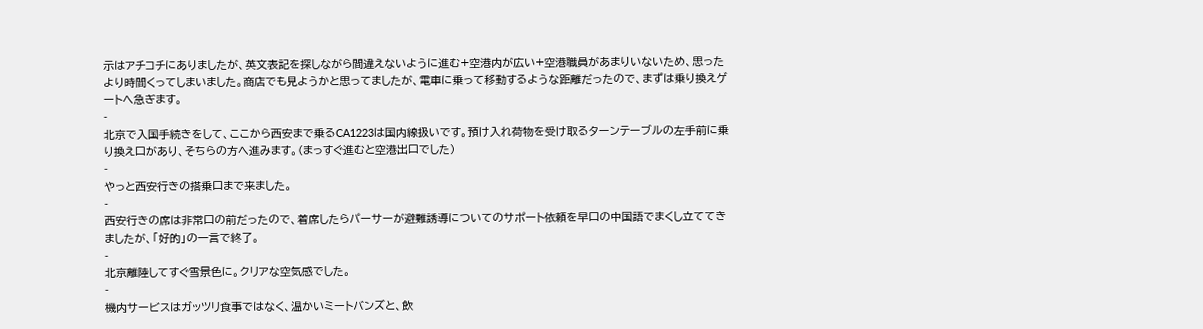示はアチコチにありましたが、英文表記を探しながら間違えないように進む+空港内が広い+空港職員があまりいないため、思ったより時間くってしまいました。商店でも見ようかと思ってましたが、電車に乗って移動するような距離だったので、まずは乗り換えゲートへ急ぎます。
-
北京で入国手続きをして、ここから西安まで乗るCA1223は国内線扱いです。預け入れ荷物を受け取るターンテーブルの左手前に乗り換え口があり、そちらの方へ進みます。(まっすぐ進むと空港出口でした)
-
やっと西安行きの搭乗口まで来ました。
-
西安行きの席は非常口の前だったので、着席したらパーサーが避難誘導についてのサポート依頼を早口の中国語でまくし立ててきましたが、「好的」の一言で終了。
-
北京離陸してすぐ雪景色に。クリアな空気感でした。
-
機内サービスはガッツリ食事ではなく、温かいミートバンズと、飲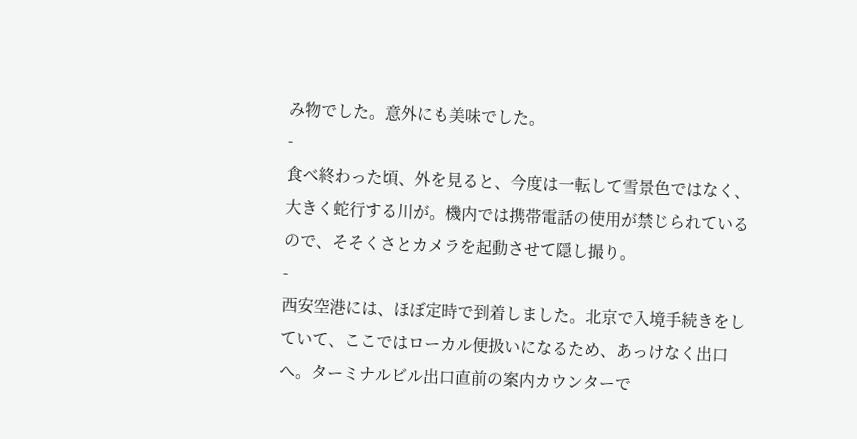み物でした。意外にも美味でした。
-
食べ終わった頃、外を見ると、今度は一転して雪景色ではなく、大きく蛇行する川が。機内では携帯電話の使用が禁じられているので、そそくさとカメラを起動させて隠し撮り。
-
西安空港には、ほぼ定時で到着しました。北京で入境手続きをしていて、ここではローカル便扱いになるため、あっけなく出口へ。ターミナルビル出口直前の案内カウンターで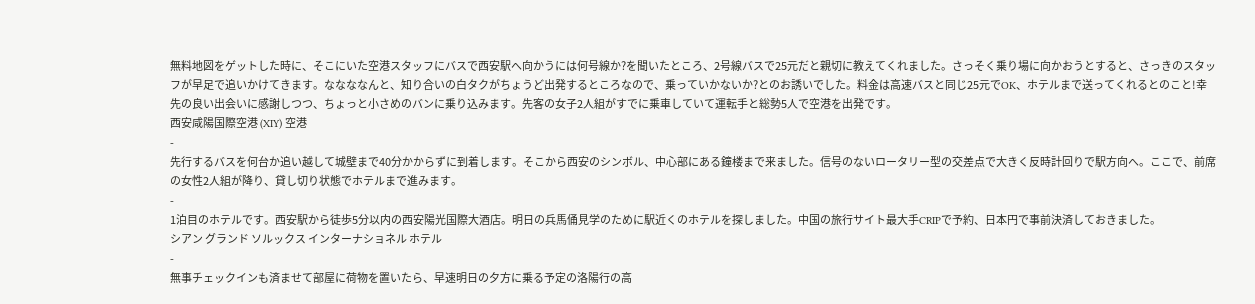無料地図をゲットした時に、そこにいた空港スタッフにバスで西安駅へ向かうには何号線か?を聞いたところ、2号線バスで25元だと親切に教えてくれました。さっそく乗り場に向かおうとすると、さっきのスタッフが早足で追いかけてきます。ななななんと、知り合いの白タクがちょうど出発するところなので、乗っていかないか?とのお誘いでした。料金は高速バスと同じ25元でOK、ホテルまで送ってくれるとのこと!幸先の良い出会いに感謝しつつ、ちょっと小さめのバンに乗り込みます。先客の女子2人組がすでに乗車していて運転手と総勢5人で空港を出発です。
西安咸陽国際空港 (XIY) 空港
-
先行するバスを何台か追い越して城壁まで40分かからずに到着します。そこから西安のシンボル、中心部にある鐘楼まで来ました。信号のないロータリー型の交差点で大きく反時計回りで駅方向へ。ここで、前席の女性2人組が降り、貸し切り状態でホテルまで進みます。
-
1泊目のホテルです。西安駅から徒歩5分以内の西安陽光国際大酒店。明日の兵馬俑見学のために駅近くのホテルを探しました。中国の旅行サイト最大手CRIPで予約、日本円で事前決済しておきました。
シアン グランド ソルックス インターナショネル ホテル
-
無事チェックインも済ませて部屋に荷物を置いたら、早速明日の夕方に乗る予定の洛陽行の高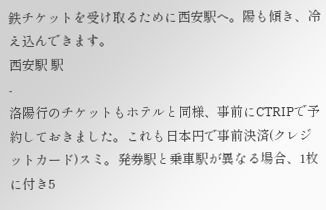鉄チケットを受け取るために西安駅へ。陽も傾き、冷え込んできます。
西安駅 駅
-
洛陽行のチケットもホテルと同様、事前にCTRIPで予約しておきました。これも日本円で事前決済(クレジットカード)スミ。発券駅と乗車駅が異なる場合、1枚に付き5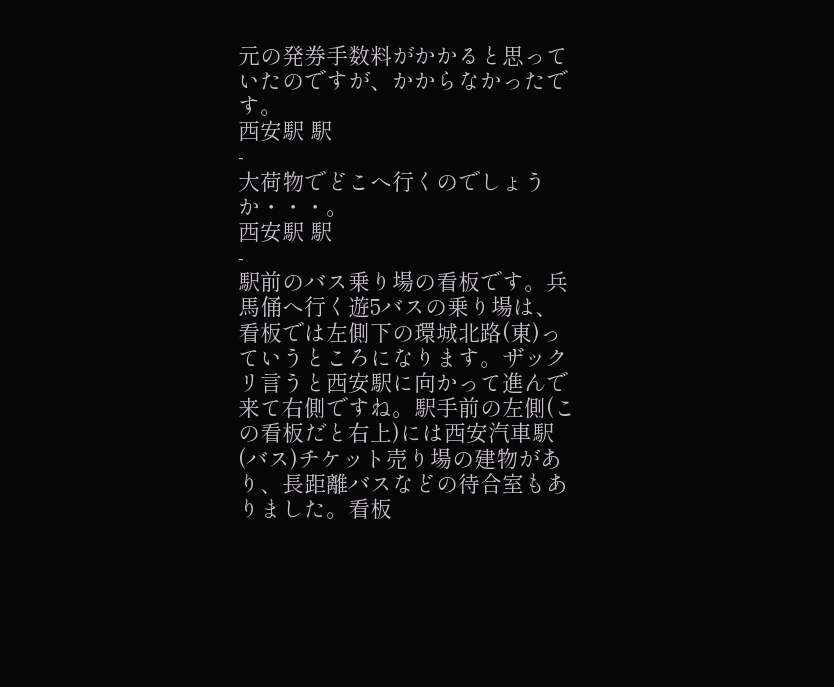元の発券手数料がかかると思っていたのですが、かからなかったです。
西安駅 駅
-
大荷物でどこへ行くのでしょうか・・・。
西安駅 駅
-
駅前のバス乗り場の看板です。兵馬俑へ行く遊5バスの乗り場は、看板では左側下の環城北路(東)っていうところになります。ザックリ言うと西安駅に向かって進んで来て右側ですね。駅手前の左側(この看板だと右上)には西安汽車駅(バス)チケット売り場の建物があり、長距離バスなどの待合室もありました。看板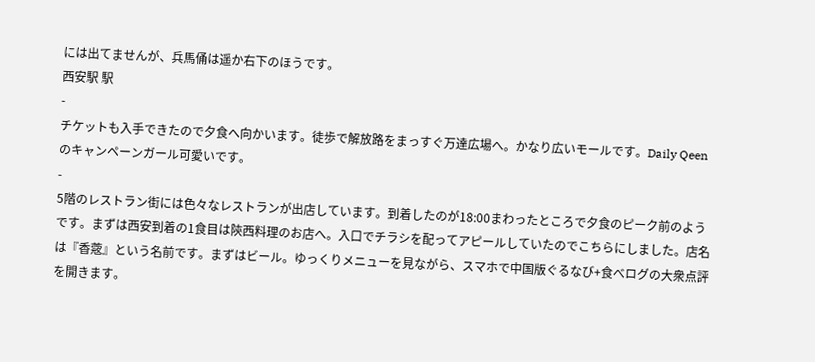には出てませんが、兵馬俑は遥か右下のほうです。
西安駅 駅
-
チケットも入手できたので夕食へ向かいます。徒歩で解放路をまっすぐ万達広場へ。かなり広いモールです。Daily Qeenのキャンペーンガール可愛いです。
-
5階のレストラン街には色々なレストランが出店しています。到着したのが18:00まわったところで夕食のピーク前のようです。まずは西安到着の1食目は陝西料理のお店へ。入口でチラシを配ってアピールしていたのでこちらにしました。店名は『香蔲』という名前です。まずはビール。ゆっくりメニューを見ながら、スマホで中国版ぐるなび+食べログの大衆点評を開きます。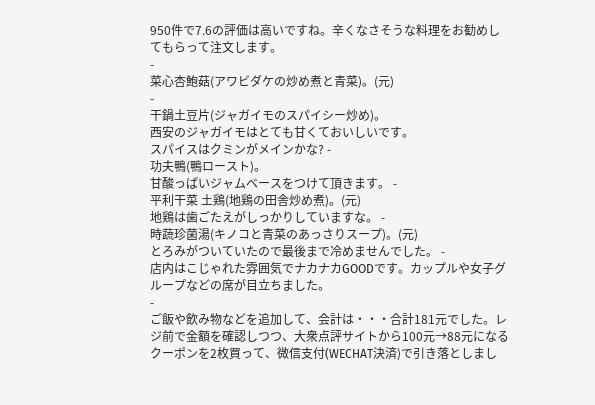950件で7.6の評価は高いですね。辛くなさそうな料理をお勧めしてもらって注文します。
-
菜心杏鮑菇(アワビダケの炒め煮と青菜)。(元)
-
干鍋土豆片(ジャガイモのスパイシー炒め)。
西安のジャガイモはとても甘くておいしいです。
スパイスはクミンがメインかな? -
功夫鴨(鴨ロースト)。
甘酸っぱいジャムベースをつけて頂きます。 -
平利干菜 土鶏(地鶏の田舎炒め煮)。(元)
地鶏は歯ごたえがしっかりしていますな。 -
時蔬珍菌湯(キノコと青菜のあっさりスープ)。(元)
とろみがついていたので最後まで冷めませんでした。 -
店内はこじゃれた雰囲気でナカナカGOODです。カップルや女子グループなどの席が目立ちました。
-
ご飯や飲み物などを追加して、会計は・・・合計181元でした。レジ前で金額を確認しつつ、大衆点評サイトから100元→88元になるクーポンを2枚買って、微信支付(WECHAT決済)で引き落としまし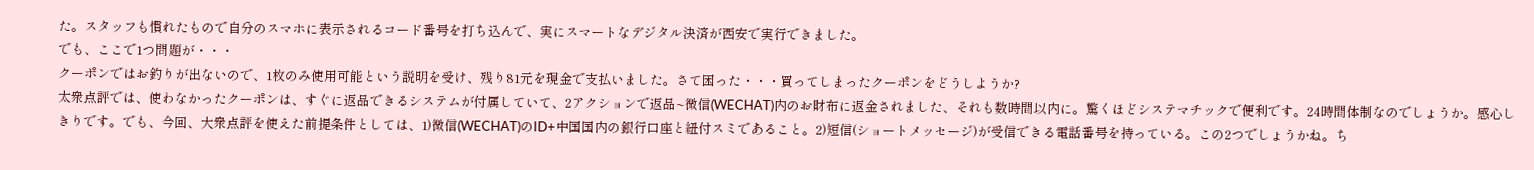た。スタッフも慣れたもので自分のスマホに表示されるコード番号を打ち込んで、実にスマートなデジタル決済が西安で実行できました。
でも、ここで1つ問題が・・・
クーポンではお釣りが出ないので、1枚のみ使用可能という説明を受け、残り81元を現金で支払いました。さて困った・・・買ってしまったクーポンをどうしようか?
太衆点評では、使わなかったクーポンは、すぐに返品できるシステムが付属していて、2アクションで返品~微信(WECHAT)内のお財布に返金されました、それも数時間以内に。驚くほどシステマチックで便利です。24時間体制なのでしょうか。感心しきりです。でも、今回、大衆点評を使えた前提条件としては、1)微信(WECHAT)のID+中国国内の銀行口座と紐付スミであること。2)短信(ショートメッセージ)が受信できる電話番号を持っている。この2つでしょうかね。ち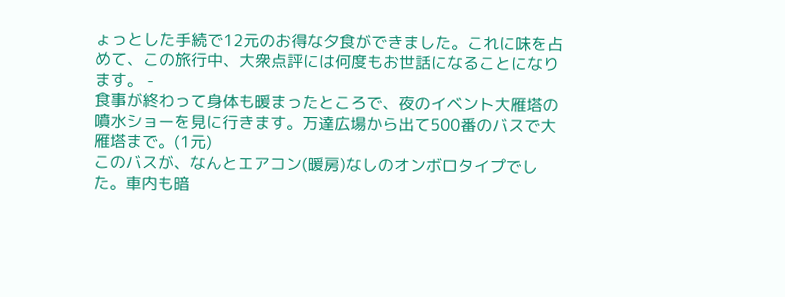ょっとした手続で12元のお得な夕食ができました。これに味を占めて、この旅行中、大衆点評には何度もお世話になることになります。 -
食事が終わって身体も暖まったところで、夜のイベント大雁塔の噴水ショーを見に行きます。万達広場から出て500番のバスで大雁塔まで。(1元)
このバスが、なんとエアコン(暖房)なしのオンボロタイプでした。車内も暗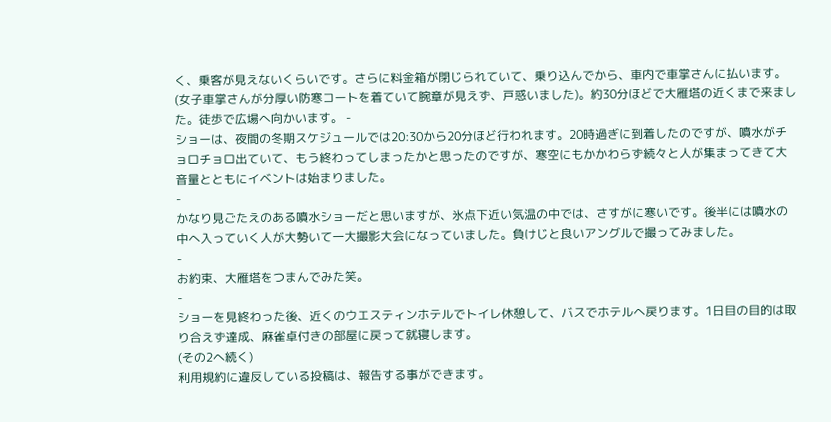く、乗客が見えないくらいです。さらに料金箱が閉じられていて、乗り込んでから、車内で車掌さんに払います。(女子車掌さんが分厚い防寒コートを着ていて腕章が見えず、戸惑いました)。約30分ほどで大雁塔の近くまで来ました。徒歩で広場へ向かいます。 -
ショーは、夜間の冬期スケジュールでは20:30から20分ほど行われます。20時過ぎに到着したのですが、噴水がチョロチョロ出ていて、もう終わってしまったかと思ったのですが、寒空にもかかわらず続々と人が集まってきて大音量とともにイベントは始まりました。
-
かなり見ごたえのある噴水ショーだと思いますが、氷点下近い気温の中では、さすがに寒いです。後半には噴水の中へ入っていく人が大勢いて一大撮影大会になっていました。負けじと良いアングルで撮ってみました。
-
お約束、大雁塔をつまんでみた笑。
-
ショーを見終わった後、近くのウエスティンホテルでトイレ休憩して、バスでホテルへ戻ります。1日目の目的は取り合えず達成、麻雀卓付きの部屋に戻って就寝します。
(その2へ続く)
利用規約に違反している投稿は、報告する事ができます。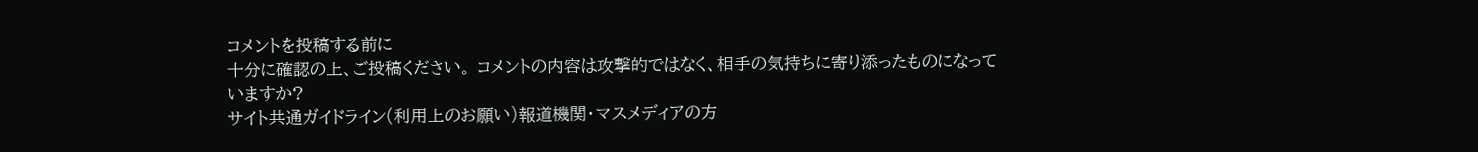コメントを投稿する前に
十分に確認の上、ご投稿ください。 コメントの内容は攻撃的ではなく、相手の気持ちに寄り添ったものになっていますか?
サイト共通ガイドライン(利用上のお願い)報道機関・マスメディアの方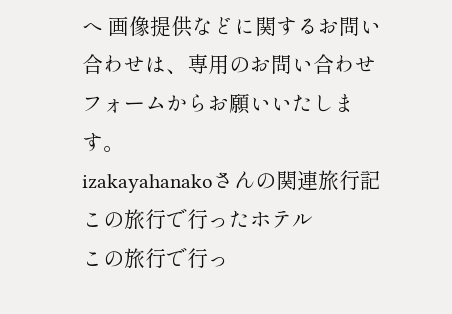へ 画像提供などに関するお問い合わせは、専用のお問い合わせフォームからお願いいたします。
izakayahanakoさんの関連旅行記
この旅行で行ったホテル
この旅行で行っ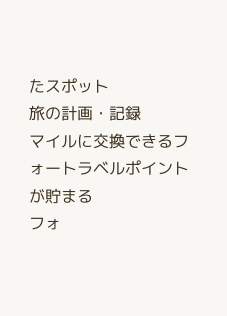たスポット
旅の計画・記録
マイルに交換できるフォートラベルポイントが貯まる
フォ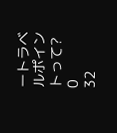ートラベルポイントって?
0
32